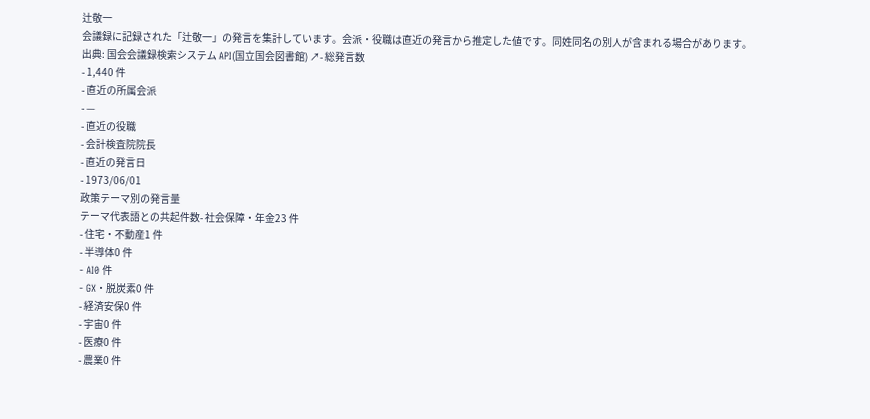辻敬一
会議録に記録された「辻敬一」の発言を集計しています。会派・役職は直近の発言から推定した値です。同姓同名の別人が含まれる場合があります。
出典: 国会会議録検索システム API(国立国会図書館) ↗- 総発言数
- 1,440 件
- 直近の所属会派
- —
- 直近の役職
- 会計検査院院長
- 直近の発言日
- 1973/06/01
政策テーマ別の発言量
テーマ代表語との共起件数- 社会保障・年金23 件
- 住宅・不動産1 件
- 半導体0 件
- AI0 件
- GX・脱炭素0 件
- 経済安保0 件
- 宇宙0 件
- 医療0 件
- 農業0 件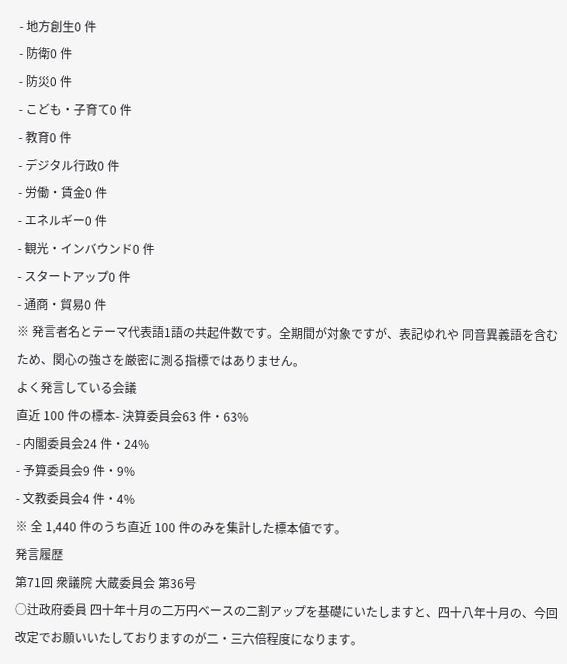- 地方創生0 件
- 防衛0 件
- 防災0 件
- こども・子育て0 件
- 教育0 件
- デジタル行政0 件
- 労働・賃金0 件
- エネルギー0 件
- 観光・インバウンド0 件
- スタートアップ0 件
- 通商・貿易0 件
※ 発言者名とテーマ代表語1語の共起件数です。全期間が対象ですが、表記ゆれや 同音異義語を含むため、関心の強さを厳密に測る指標ではありません。
よく発言している会議
直近 100 件の標本- 決算委員会63 件・63%
- 内閣委員会24 件・24%
- 予算委員会9 件・9%
- 文教委員会4 件・4%
※ 全 1,440 件のうち直近 100 件のみを集計した標本値です。
発言履歴
第71回 衆議院 大蔵委員会 第36号
○辻政府委員 四十年十月の二万円ベースの二割アップを基礎にいたしますと、四十八年十月の、今回改定でお願いいたしておりますのが二・三六倍程度になります。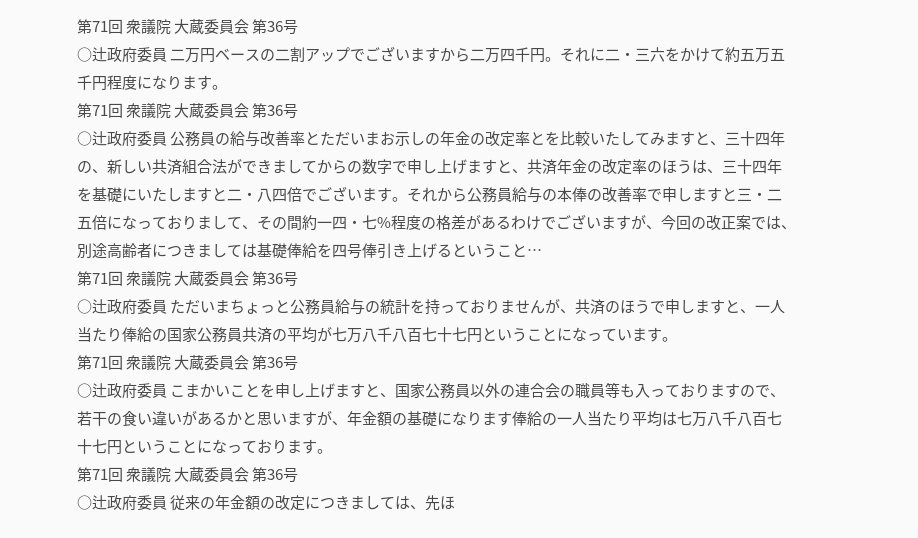第71回 衆議院 大蔵委員会 第36号
○辻政府委員 二万円ベースの二割アップでございますから二万四千円。それに二・三六をかけて約五万五千円程度になります。
第71回 衆議院 大蔵委員会 第36号
○辻政府委員 公務員の給与改善率とただいまお示しの年金の改定率とを比較いたしてみますと、三十四年の、新しい共済組合法ができましてからの数字で申し上げますと、共済年金の改定率のほうは、三十四年を基礎にいたしますと二・八四倍でございます。それから公務員給与の本俸の改善率で申しますと三・二五倍になっておりまして、その間約一四・七%程度の格差があるわけでございますが、今回の改正案では、別途高齢者につきましては基礎俸給を四号俸引き上げるということ…
第71回 衆議院 大蔵委員会 第36号
○辻政府委員 ただいまちょっと公務員給与の統計を持っておりませんが、共済のほうで申しますと、一人当たり俸給の国家公務員共済の平均が七万八千八百七十七円ということになっています。
第71回 衆議院 大蔵委員会 第36号
○辻政府委員 こまかいことを申し上げますと、国家公務員以外の連合会の職員等も入っておりますので、若干の食い違いがあるかと思いますが、年金額の基礎になります俸給の一人当たり平均は七万八千八百七十七円ということになっております。
第71回 衆議院 大蔵委員会 第36号
○辻政府委員 従来の年金額の改定につきましては、先ほ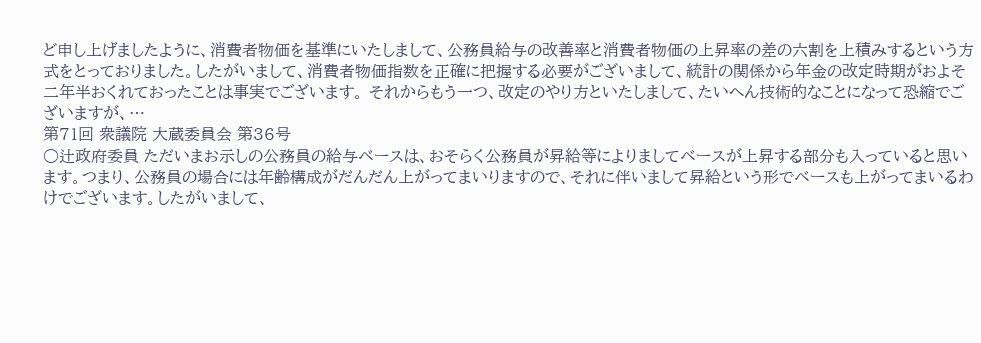ど申し上げましたように、消費者物価を基準にいたしまして、公務員給与の改善率と消費者物価の上昇率の差の六割を上積みするという方式をとっておりました。したがいまして、消費者物価指数を正確に把握する必要がございまして、統計の関係から年金の改定時期がおよそ二年半おくれておったことは事実でございます。 それからもう一つ、改定のやり方といたしまして、たいへん技術的なことになって恐縮でございますが、…
第71回 衆議院 大蔵委員会 第36号
○辻政府委員 ただいまお示しの公務員の給与ベースは、おそらく公務員が昇給等によりましてベースが上昇する部分も入っていると思います。つまり、公務員の場合には年齢構成がだんだん上がってまいりますので、それに伴いまして昇給という形でベースも上がってまいるわけでございます。したがいまして、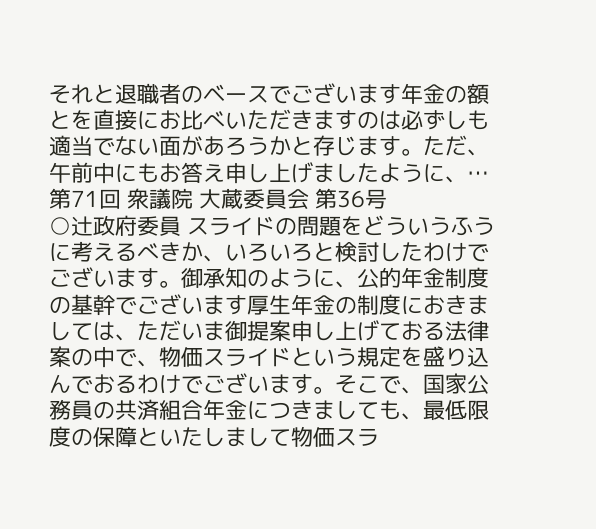それと退職者のベースでございます年金の額とを直接にお比べいただきますのは必ずしも適当でない面があろうかと存じます。ただ、午前中にもお答え申し上げましたように、…
第71回 衆議院 大蔵委員会 第36号
○辻政府委員 スライドの問題をどういうふうに考えるべきか、いろいろと検討したわけでございます。御承知のように、公的年金制度の基幹でございます厚生年金の制度におきましては、ただいま御提案申し上げておる法律案の中で、物価スライドという規定を盛り込んでおるわけでございます。そこで、国家公務員の共済組合年金につきましても、最低限度の保障といたしまして物価スラ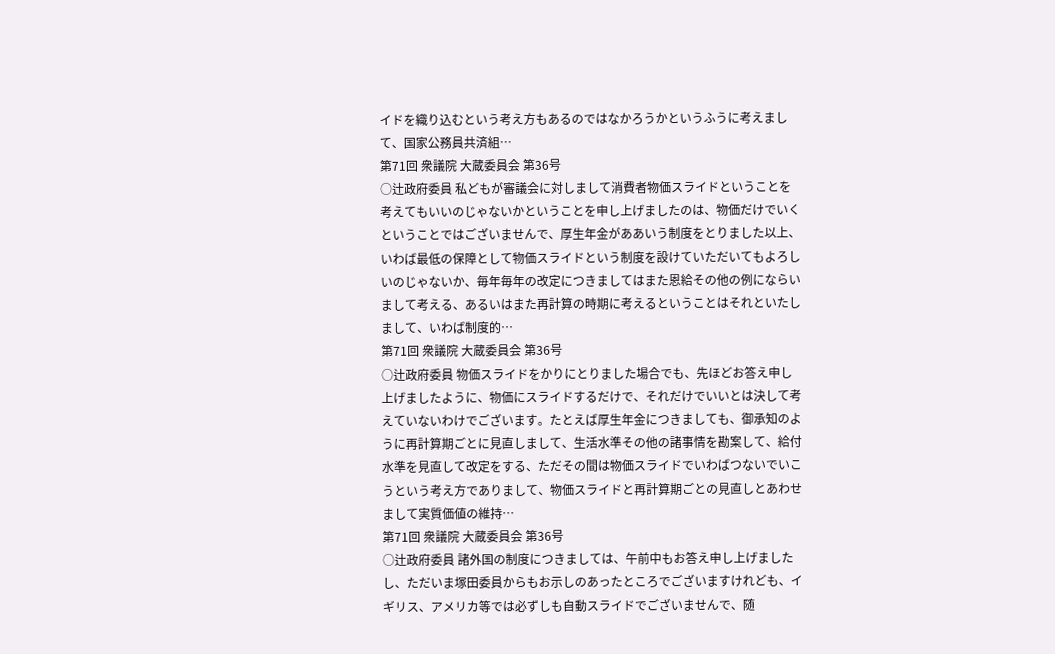イドを織り込むという考え方もあるのではなかろうかというふうに考えまして、国家公務員共済組…
第71回 衆議院 大蔵委員会 第36号
○辻政府委員 私どもが審議会に対しまして消費者物価スライドということを考えてもいいのじゃないかということを申し上げましたのは、物価だけでいくということではございませんで、厚生年金がああいう制度をとりました以上、いわば最低の保障として物価スライドという制度を設けていただいてもよろしいのじゃないか、毎年毎年の改定につきましてはまた恩給その他の例にならいまして考える、あるいはまた再計算の時期に考えるということはそれといたしまして、いわば制度的…
第71回 衆議院 大蔵委員会 第36号
○辻政府委員 物価スライドをかりにとりました場合でも、先ほどお答え申し上げましたように、物価にスライドするだけで、それだけでいいとは決して考えていないわけでございます。たとえば厚生年金につきましても、御承知のように再計算期ごとに見直しまして、生活水準その他の諸事情を勘案して、給付水準を見直して改定をする、ただその間は物価スライドでいわばつないでいこうという考え方でありまして、物価スライドと再計算期ごとの見直しとあわせまして実質価値の維持…
第71回 衆議院 大蔵委員会 第36号
○辻政府委員 諸外国の制度につきましては、午前中もお答え申し上げましたし、ただいま塚田委員からもお示しのあったところでございますけれども、イギリス、アメリカ等では必ずしも自動スライドでございませんで、随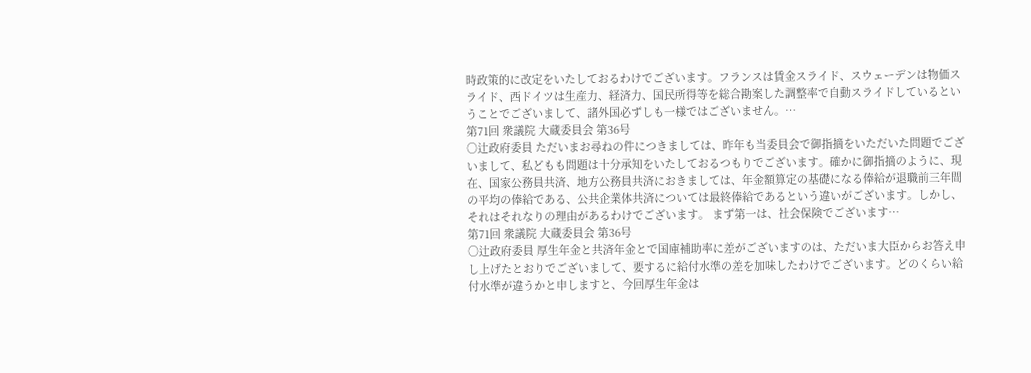時政策的に改定をいたしておるわけでございます。フランスは賃金スライド、スウェーデンは物価スライド、西ドイツは生産力、経済力、国民所得等を総合勘案した調整率で自動スライドしているということでございまして、諸外国必ずしも一様ではございません。…
第71回 衆議院 大蔵委員会 第36号
○辻政府委員 ただいまお尋ねの件につきましては、昨年も当委員会で御指摘をいただいた問題でございまして、私どもも問題は十分承知をいたしておるつもりでございます。確かに御指摘のように、現在、国家公務員共済、地方公務員共済におきましては、年金額算定の基礎になる俸給が退職前三年間の平均の俸給である、公共企業体共済については最終俸給であるという違いがございます。しかし、それはそれなりの理由があるわけでございます。 まず第一は、社会保険でございます…
第71回 衆議院 大蔵委員会 第36号
○辻政府委員 厚生年金と共済年金とで国庫補助率に差がございますのは、ただいま大臣からお答え申し上げたとおりでございまして、要するに給付水準の差を加味したわけでございます。どのくらい給付水準が違うかと申しますと、今回厚生年金は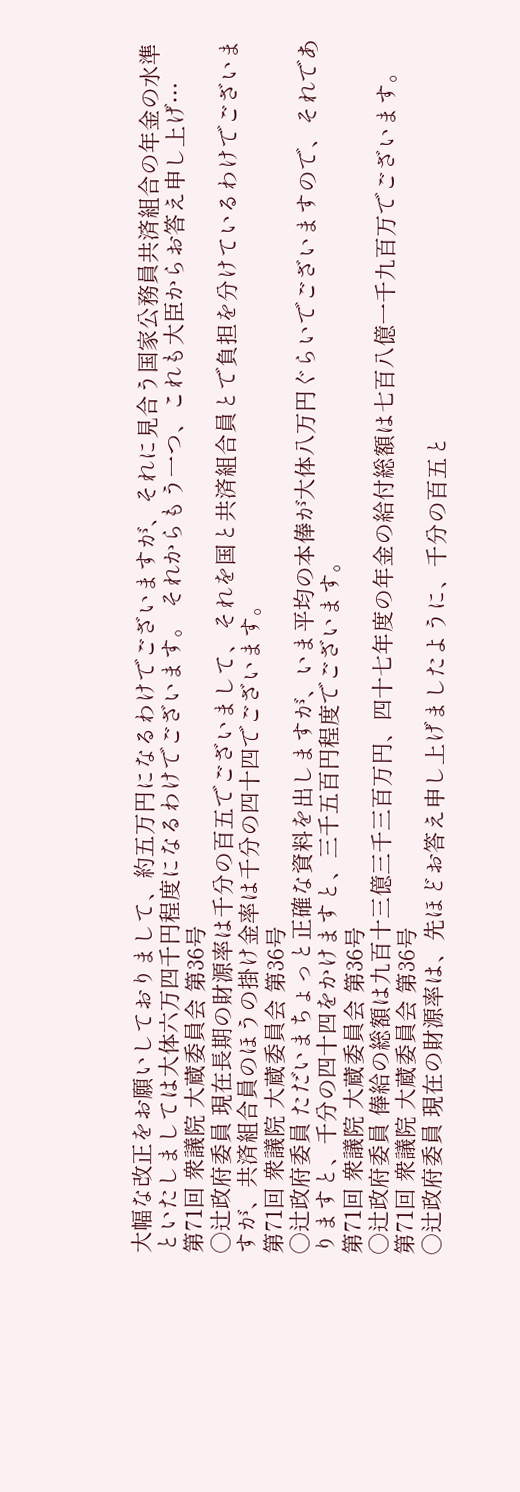大幅な改正をお願いしておりまして、約五万円になるわけでございますが、それに見合う国家公務員共済組合の年金の水準といたしましては大体六万四千円程度になるわけでございます。 それからもう一つ、これも大臣からお答え申し上げ…
第71回 衆議院 大蔵委員会 第36号
○辻政府委員 現在長期の財源率は千分の百五でございまして、それを国と共済組合員とで負担を分けているわけでございますが、共済組合員のほうの掛け金率は千分の四十四でございます。
第71回 衆議院 大蔵委員会 第36号
○辻政府委員 ただいまちょっと正確な資料を出しますが、いま平均の本俸が大体八万円ぐらいでございますので、それでありますと、千分の四十四をかけますと、三千五百円程度でございます。
第71回 衆議院 大蔵委員会 第36号
○辻政府委員 俸給の総額は九百十三億三千三百万円、四十七年度の年金の給付総額は七百八億一千九百万でございます。
第71回 衆議院 大蔵委員会 第36号
○辻政府委員 現在の財源率は、先ほどお答え申し上げましたように、千分の百五と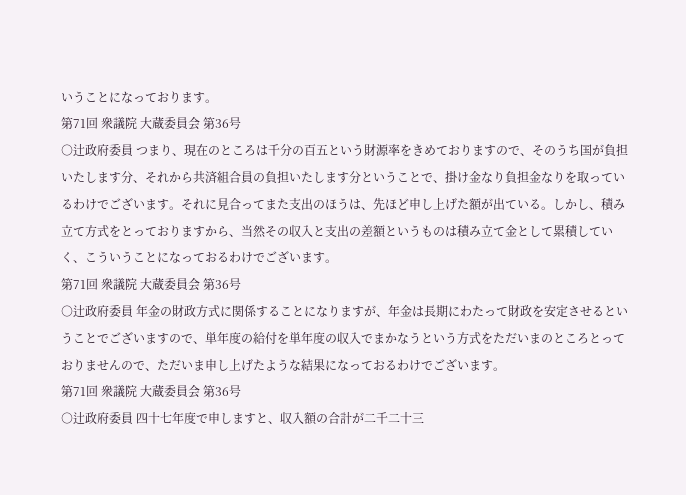いうことになっております。
第71回 衆議院 大蔵委員会 第36号
○辻政府委員 つまり、現在のところは千分の百五という財源率をきめておりますので、そのうち国が負担いたします分、それから共済組合員の負担いたします分ということで、掛け金なり負担金なりを取っているわけでございます。それに見合ってまた支出のほうは、先ほど申し上げた額が出ている。しかし、積み立て方式をとっておりますから、当然その収入と支出の差額というものは積み立て金として累積していく、こういうことになっておるわけでございます。
第71回 衆議院 大蔵委員会 第36号
○辻政府委員 年金の財政方式に関係することになりますが、年金は長期にわたって財政を安定させるということでございますので、単年度の給付を単年度の収入でまかなうという方式をただいまのところとっておりませんので、ただいま申し上げたような結果になっておるわけでございます。
第71回 衆議院 大蔵委員会 第36号
○辻政府委員 四十七年度で申しますと、収入額の合計が二千二十三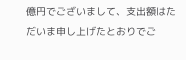億円でございまして、支出額はただいま申し上げたとおりでご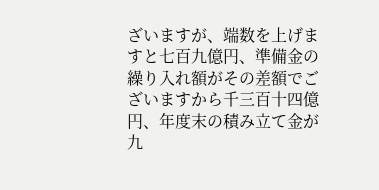ざいますが、端数を上げますと七百九億円、準備金の繰り入れ額がその差額でございますから千三百十四億円、年度末の積み立て金が九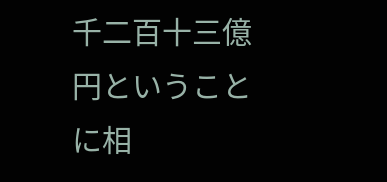千二百十三億円ということに相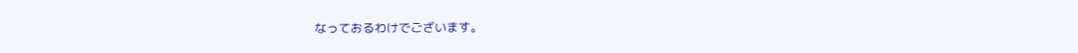なっておるわけでございます。